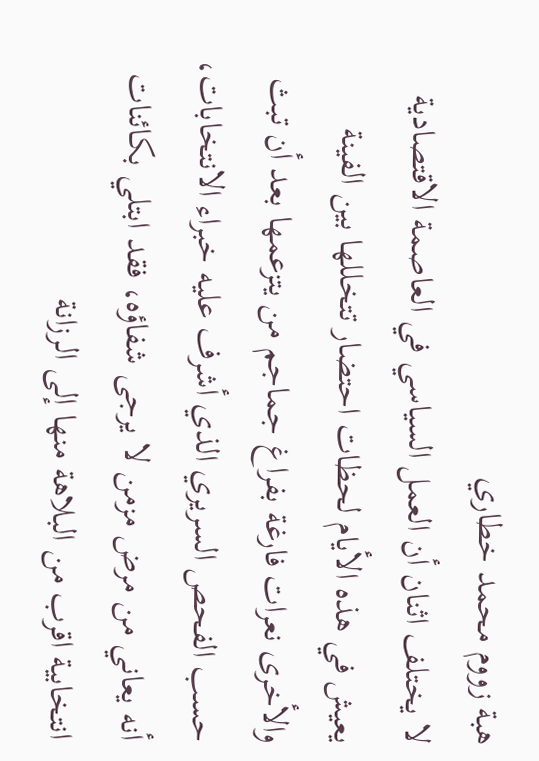هبة زووم محمد خطاري
لا يختلف اثنان أن العمل السياسي في العاصمة الاقتصادية يعيش في هذه الأيام لحظات احتضار تتخللها بين الفينة والأخرى نعرات فارغة بفراغ جماجم من يتزعمها بعد أن تبث حسب الفحص السريري الذي أشرف عليه خبراء الانتخابات، أنه يعاني من مرض مزمن لا يرجى شفاؤه، فقد ابتلي بكائنات انتخابية اقرب من البلاهة منها إلى الرزانة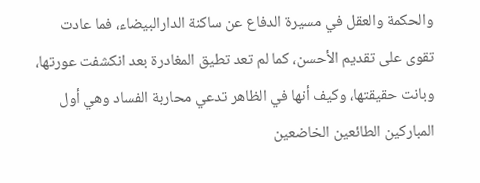والحكمة والعقل في مسيرة الدفاع عن ساكنة الدارالبيضاء، فما عادت تقوى على تقديم الأحسن، كما لم تعد تطيق المغادرة بعد انكشفت عورتها، وبانت حقيقتها، وكيف أنها في الظاهر تدعي محاربة الفساد وهي أول المباركين الطائعين الخاضعين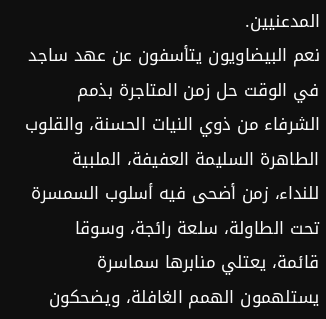المدعنيين.
نعم البيضاويون يتأسفون عن عهد ساجد في الوقت حل زمن المتاجرة بذمم الشرفاء من ذوي النيات الحسنة، والقلوب الطاهرة السليمة العفيفة، الملبية للنداء، زمن أضحى فيه أسلوب السمسرة تحت الطاولة، سلعة رائجة، وسوقا قائمة، يعتلي منابرها سماسرة يستلهمون الهمم الغافلة، ويضحكون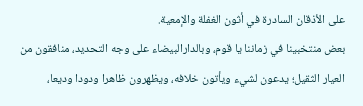على الأذقان السادرة في أثون الغفلة والإمعية.
بعض منتخبينا في زماننا يا قوم، وبالدارالبيضاء على وجه التحديد، منافقون من العيار الثقيل؛ يدعون لشيء ويأتون خلافه، ويظهرون ظاهرا ودودا وديعا،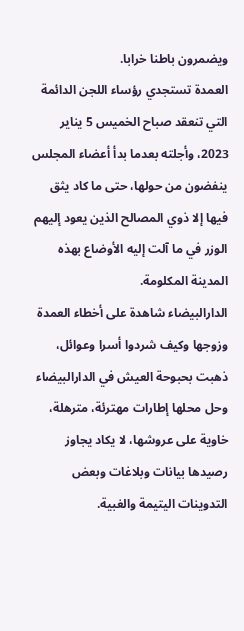ويضمرون باطنا خرابا.
العمدة تستجدي رؤساء اللجن الدائمة التي تنعقد صباح الخميس 5 يناير 2023، وأجلته بعدما بدأ أعضاء المجلس ينفضون من حولها، حتى ما كاد يثق فيها إلا ذوي المصالح الذين يعود إليهم الوزر في ما آلت إليه الأوضاع بهذه المدينة المكلومة.
الدارالبيضاء شاهدة على أخطاء العمدة وزوجها وكيف شردوا أسرا وعوائل، ذهبت بحبوحة العيش في الدارالبيضاء وحل محلها إطارات مهترئة، مترهلة، خاوية على عروشها، لا يكاد يجاوز رصيدها بيانات وبلاغات وبعض التدوينات اليتيمة والغبية.